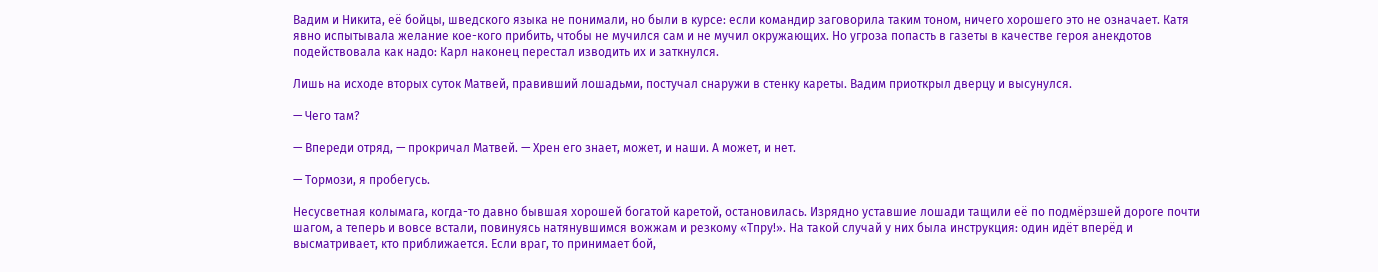Вадим и Никита, её бойцы, шведского языка не понимали, но были в курсе: если командир заговорила таким тоном, ничего хорошего это не означает. Катя явно испытывала желание кое-кого прибить, чтобы не мучился сам и не мучил окружающих. Но угроза попасть в газеты в качестве героя анекдотов подействовала как надо: Карл наконец перестал изводить их и заткнулся.

Лишь на исходе вторых суток Матвей, правивший лошадьми, постучал снаружи в стенку кареты. Вадим приоткрыл дверцу и высунулся.

— Чего там?

— Впереди отряд, — прокричал Матвей. — Хрен его знает, может, и наши. А может, и нет.

— Тормози, я пробегусь.

Несусветная колымага, когда-то давно бывшая хорошей богатой каретой, остановилась. Изрядно уставшие лошади тащили её по подмёрзшей дороге почти шагом, а теперь и вовсе встали, повинуясь натянувшимся вожжам и резкому «Тпру!». На такой случай у них была инструкция: один идёт вперёд и высматривает, кто приближается. Если враг, то принимает бой,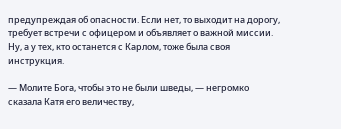предупреждая об опасности. Если нет, то выходит на дорогу, требует встречи с офицером и объявляет о важной миссии. Ну, а у тех, кто останется с Карлом, тоже была своя инструкция.

— Молите Бога, чтобы это не были шведы, — негромко сказала Катя его величеству,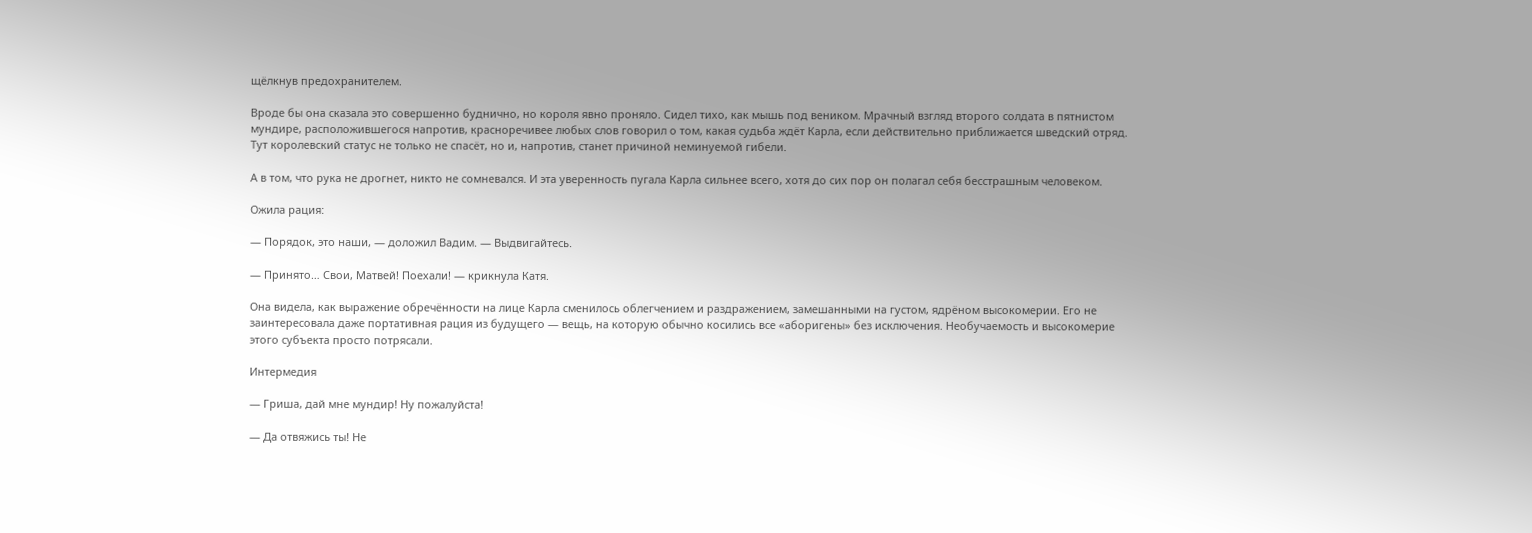щёлкнув предохранителем.

Вроде бы она сказала это совершенно буднично, но короля явно проняло. Сидел тихо, как мышь под веником. Мрачный взгляд второго солдата в пятнистом мундире, расположившегося напротив, красноречивее любых слов говорил о том, какая судьба ждёт Карла, если действительно приближается шведский отряд. Тут королевский статус не только не спасёт, но и, напротив, станет причиной неминуемой гибели.

А в том, что рука не дрогнет, никто не сомневался. И эта уверенность пугала Карла сильнее всего, хотя до сих пор он полагал себя бесстрашным человеком.

Ожила рация:

— Порядок, это наши, — доложил Вадим. — Выдвигайтесь.

— Принято… Свои, Матвей! Поехали! — крикнула Катя.

Она видела, как выражение обречённости на лице Карла сменилось облегчением и раздражением, замешанными на густом, ядрёном высокомерии. Его не заинтересовала даже портативная рация из будущего — вещь, на которую обычно косились все «аборигены» без исключения. Необучаемость и высокомерие этого субъекта просто потрясали.

Интермедия

— Гриша, дай мне мундир! Ну пожалуйста!

— Да отвяжись ты! Не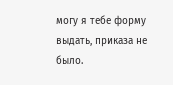могу я тебе форму выдать, приказа не было.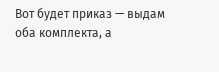Вот будет приказ — выдам оба комплекта, а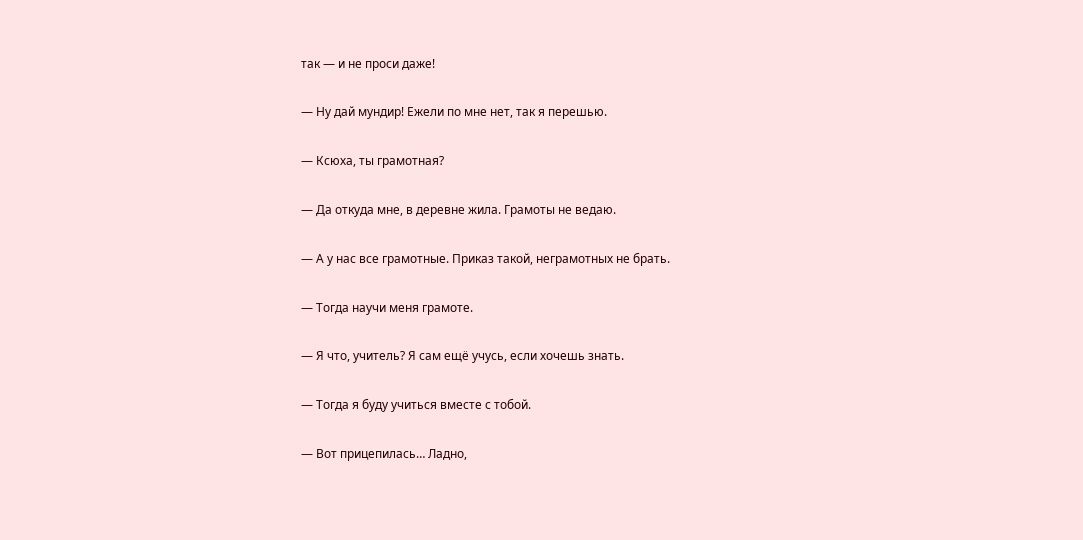так — и не проси даже!

— Ну дай мундир! Ежели по мне нет, так я перешью.

— Ксюха, ты грамотная?

— Да откуда мне, в деревне жила. Грамоты не ведаю.

— А у нас все грамотные. Приказ такой, неграмотных не брать.

— Тогда научи меня грамоте.

— Я что, учитель? Я сам ещё учусь, если хочешь знать.

— Тогда я буду учиться вместе с тобой.

— Вот прицепилась… Ладно,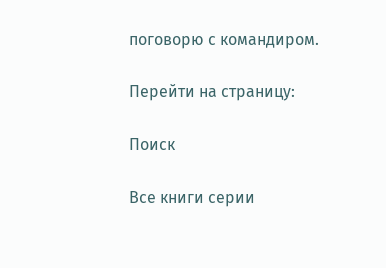поговорю с командиром.

Перейти на страницу:

Поиск

Все книги серии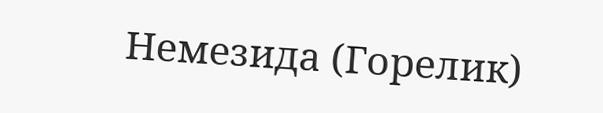Немезида (Горелик)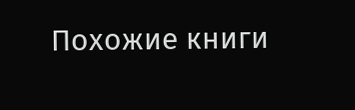Похожие книги